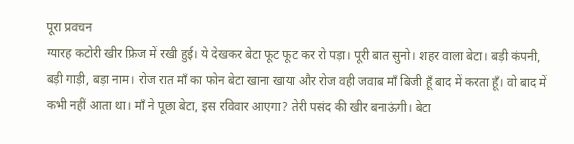पूरा प्रवचन
ग्यारह कटोरी खीर फ्रिज में रखी हुई। ये देखकर बेटा फूट फूट कर रो पड़ा। पूरी बात सुनो। शहर वाला बेटा। बड़ी कंपनी, बड़ी गाड़ी, बड़ा नाम। रोज रात माँ का फोन बेटा खाना खाया और रोज वही जवाब माँ बिजी हूँ बाद में करता हूँ। वो बाद में कभी नहीं आता था। माँ ने पूछा बेटा, इस रविवार आएगा? तेरी पसंद की खीर बनाऊंगी। बेटा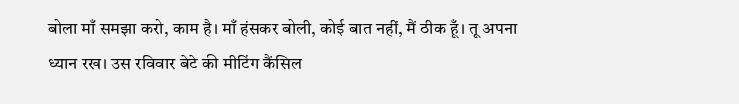बोला माँ समझा करो, काम है। माँ हंसकर बोली, कोई बात नहीं, मैं ठीक हूँ। तू अपना ध्यान रख। उस रविवार बेटे की मीटिंग कैंसिल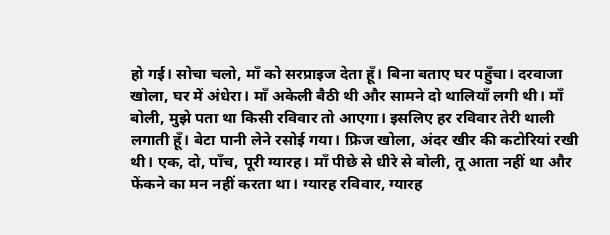हो गई। सोचा चलो, माँ को सरप्राइज देता हूँ। बिना बताए घर पहुँचा। दरवाजा खोला, घर में अंधेरा। माँ अकेली बैठी थी और सामने दो थालियाँ लगी थी। माँ बोली, मुझे पता था किसी रविवार तो आएगा। इसलिए हर रविवार तेरी थाली लगाती हूँ। बेटा पानी लेने रसोई गया। फ्रिज खोला, अंदर खीर की कटोरियां रखी थी। एक, दो, पाँच, पूरी ग्यारह। माँ पीछे से धीरे से बोली, तू आता नहीं था और फेंकने का मन नहीं करता था। ग्यारह रविवार, ग्यारह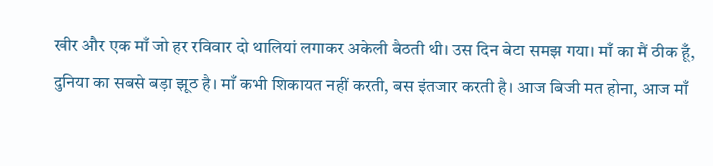खीर और एक माँ जो हर रविवार दो थालियां लगाकर अकेली बैठती थी। उस दिन बेटा समझ गया। माँ का मैं ठीक हूँ, दुनिया का सबसे बड़ा झूठ है। माँ कभी शिकायत नहीं करती, बस इंतजार करती है। आज बिजी मत होना, आज माँ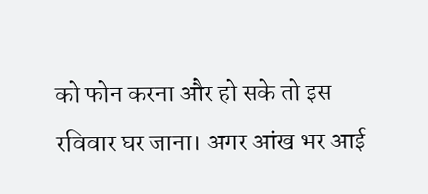को फोन करना और हो सके तो इस रविवार घर जाना। अगर आंख भर आई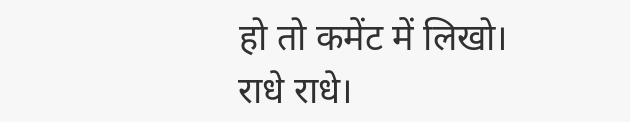हो तो कमेंट में लिखो। राधे राधे।